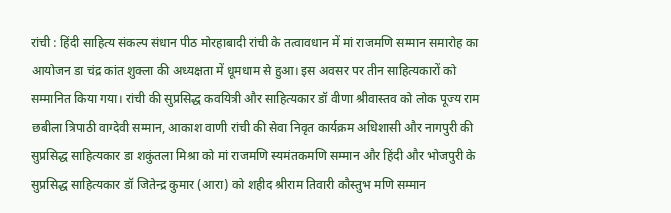रांची : हिंदी साहित्य संकल्प संधान पीठ मोरहाबादी रांची के तत्वावधान में मां राजमणि सम्मान समारोह का आयोजन डा चंद्र कांत शुक्ला की अध्यक्षता में धूमधाम से हुआ। इस अवसर पर तीन साहित्यकारों को सम्मानित किया गया। रांची की सुप्रसिद्ध कवयित्री और साहित्यकार डॉ वीणा श्रीवास्तव को लोक पूज्य राम छबीला त्रिपाठी वाग्देवी सम्मान, आकाश वाणी रांची की सेवा निवृत कार्यक्रम अधिशासी और नागपुरी की सुप्रसिद्ध साहित्यकार डा शकुंतला मिश्रा को मां राजमणि स्यमंतकमणि सम्मान और हिंदी और भोजपुरी के सुप्रसिद्ध साहित्यकार डॉ जितेन्द्र कुमार (आरा) को शहीद श्रीराम तिवारी कौस्तुभ मणि सम्मान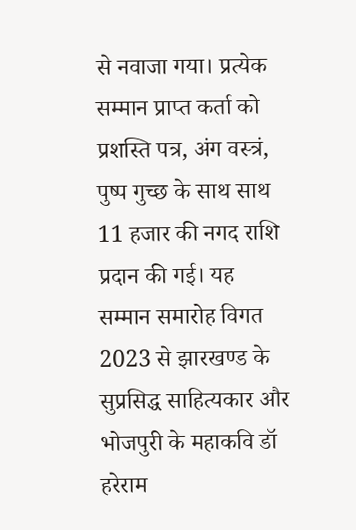से नवाजा गया। प्रत्येक सम्मान प्राप्त कर्ता को प्रशस्ति पत्र, अंग वस्त्रं, पुष्प गुच्छ के साथ साथ 11 हजार की नगद राशि प्रदान की गई। यह सम्मान समारोह विगत 2023 से झारखण्ड के सुप्रसिद्ध साहित्यकार और भोजपुरी के महाकवि डॉ हरेराम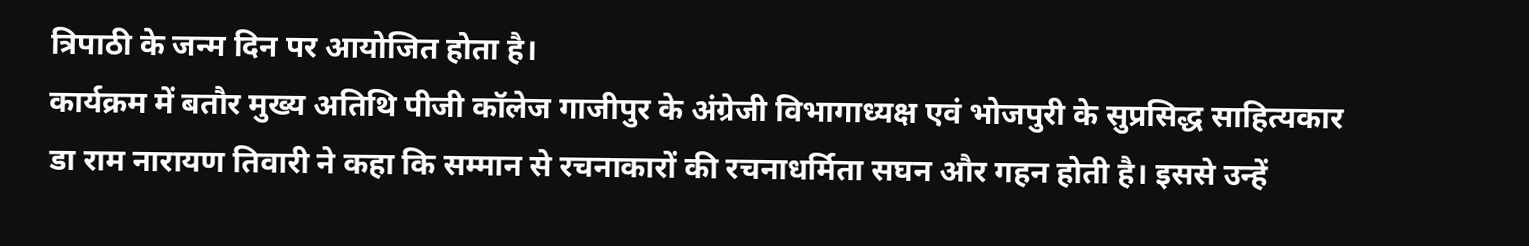त्रिपाठी के जन्म दिन पर आयोजित होता है।
कार्यक्रम में बतौर मुख्य अतिथि पीजी कॉलेज गाजीपुर के अंग्रेजी विभागाध्यक्ष एवं भोजपुरी के सुप्रसिद्ध साहित्यकार डा राम नारायण तिवारी ने कहा कि सम्मान से रचनाकारों की रचनाधर्मिता सघन और गहन होती है। इससे उन्हें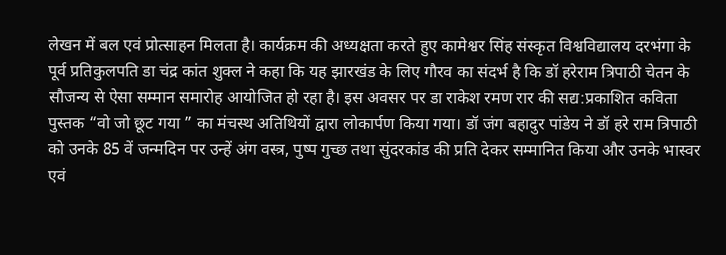लेखन में बल एवं प्रोत्साहन मिलता है। कार्यक्रम की अध्यक्षता करते हुए कामेश्वर सिंह संस्कृत विश्वविद्यालय दरभंगा के पूर्व प्रतिकुलपति डा चंद्र कांत शुक्ल ने कहा कि यह झारखंड के लिए गौरव का संदर्भ है कि डॉ हरेराम त्रिपाठी चेतन के सौजन्य से ऐसा सम्मान समारोह आयोजित हो रहा है। इस अवसर पर डा राकेश रमण रार की सद्य:प्रकाशित कविता पुस्तक “वो जो छूट गया ” का मंचस्थ अतिथियों द्वारा लोकार्पण किया गया। डॉ जंग बहादुर पांडेय ने डॉ हरे राम त्रिपाठी को उनके 85 वें जन्मदिन पर उन्हें अंग वस्त्र, पुष्प गुच्छ तथा सुंदरकांड की प्रति देकर सम्मानित किया और उनके भास्वर एवं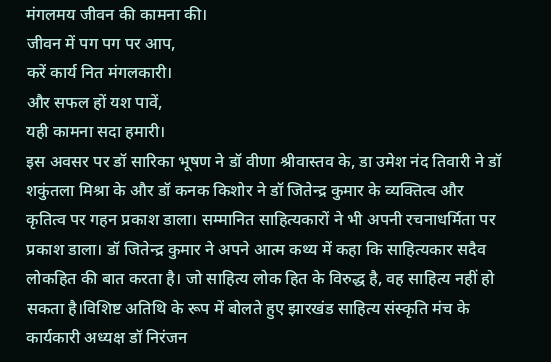मंगलमय जीवन की कामना की।
जीवन में पग पग पर आप,
करें कार्य नित मंगलकारी।
और सफल हों यश पावें,
यही कामना सदा हमारी।
इस अवसर पर डॉ सारिका भूषण ने डॉ वीणा श्रीवास्तव के, डा उमेश नंद तिवारी ने डॉ शकुंतला मिश्रा के और डॉ कनक किशोर ने डॉ जितेन्द्र कुमार के व्यक्तित्व और कृतित्व पर गहन प्रकाश डाला। सम्मानित साहित्यकारों ने भी अपनी रचनाधर्मिता पर प्रकाश डाला। डॉ जितेन्द्र कुमार ने अपने आत्म कथ्य में कहा कि साहित्यकार सदैव लोकहित की बात करता है। जो साहित्य लोक हित के विरुद्ध है, वह साहित्य नहीं हो सकता है।विशिष्ट अतिथि के रूप में बोलते हुए झारखंड साहित्य संस्कृति मंच के कार्यकारी अध्यक्ष डॉ निरंजन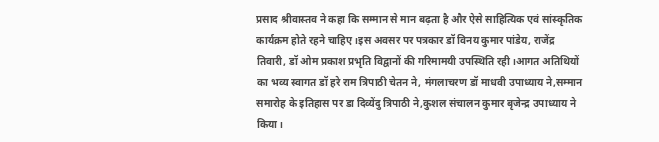प्रसाद श्रीवास्तव ने कहा कि सम्मान से मान बढ़ता है और ऐसे साहित्यिक एवं सांस्कृतिक कार्यक्रम होते रहने चाहिए।इस अवसर पर पत्रकार डॉ विनय कुमार पांडेय, राजेंद्र तिवारी, डॉ ओम प्रकाश प्रभृति विद्वानों की गरिमामयी उपस्थिति रही।आगत अतिथियों का भव्य स्वागत डॉ हरे राम त्रिपाठी चेतन ने, मंगलाचरण डॉ माधवी उपाध्याय ने,सम्मान समारोह के इतिहास पर डा दिव्येंदु त्रिपाठी ने,कुशल संचालन कुमार बृजेन्द्र उपाध्याय ने किया।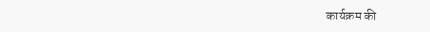कार्यक्रम की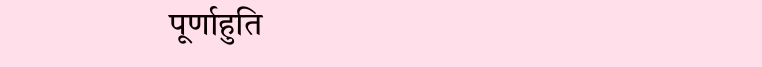पूर्णाहुति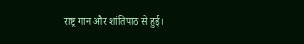राष्ट्र गान और शांतिपाठ से हुई।